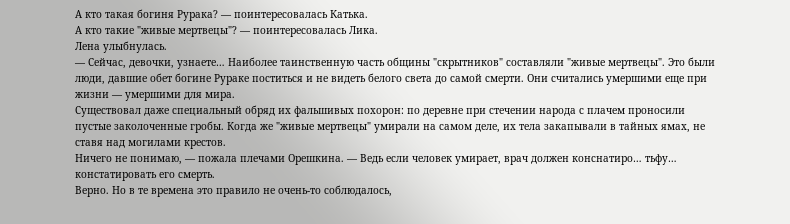А кто такая богиня Рурака? — поинтересовалась Катька.
А кто такие "живые мертвецы"? — поинтересовалась Лика.
Лена улыбнулась.
— Сейчас, девочки, узнаете… Наиболее таинственную часть общины "скрытников" составляли "живые мертвецы". Это были люди, давшие обет богине Рураке поститься и не видеть белого света до самой смерти. Они считались умершими еще при жизни — умершими для мира.
Существовал даже специальный обряд их фальшивых похорон: по деревне при стечении народа с плачем проносили пустые заколоченные гробы. Когда же "живые мертвецы" умирали на самом деле, их тела закапывали в тайных ямах, не ставя над могилами крестов.
Ничего не понимаю, — пожала плечами Орешкина. — Ведь если человек умирает, врач должен конснатиро… тьфу… констатировать его смерть.
Верно. Но в те времена это правило не очень-то соблюдалось,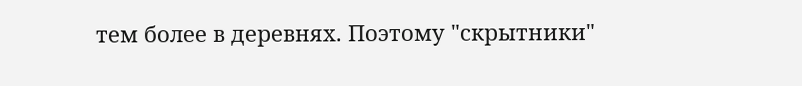тем более в деревнях. Поэтому "скрытники"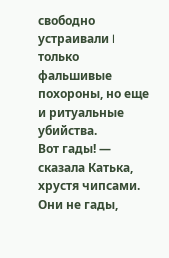свободно устраивали I только фальшивые похороны, но еще и ритуальные убийства.
Вот гады! — сказала Катька, хрустя чипсами.
Они не гады,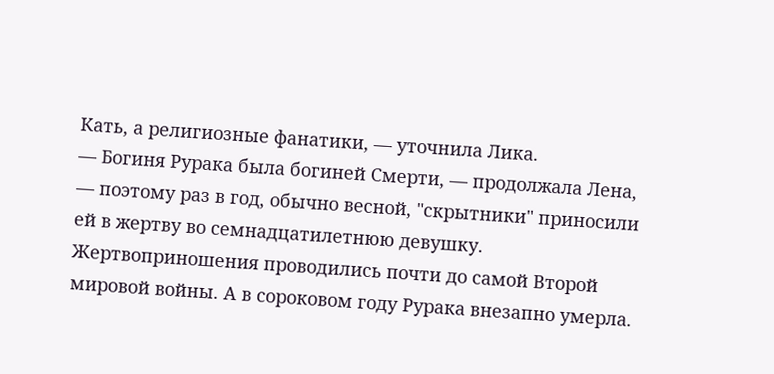Кать, а религиозные фанатики, — уточнила Лика.
— Богиня Рурака была богиней Смерти, — продолжала Лена, — поэтому раз в год, обычно весной, "скрытники" приносили ей в жертву во семнадцатилетнюю девушку. Жертвоприношения проводились почти до самой Второй мировой войны. А в сороковом году Рурака внезапно умерла.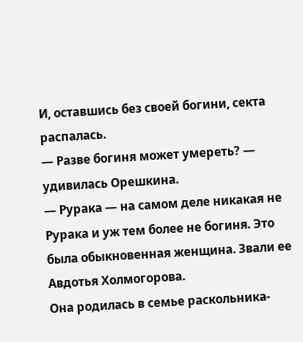И, оставшись без своей богини, секта распалась.
— Разве богиня может умереть? — удивилась Орешкина.
— Рурака — на самом деле никакая не Рурака и уж тем более не богиня. Это была обыкновенная женщина. Звали ее Авдотья Холмогорова.
Она родилась в семье раскольника-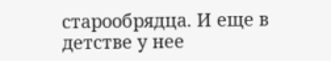старообрядца. И еще в детстве у нее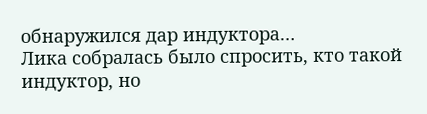обнаружился дар индуктора…
Лика собралась было спросить, кто такой индуктор, но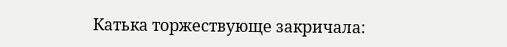Катька торжествующе закричала: